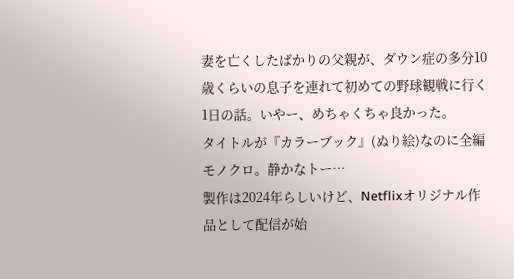妻を亡くしたばかりの父親が、ダウン症の多分10歳くらいの息子を連れて初めての野球観戦に行く1日の話。いやー、めちゃくちゃ良かった。
タイトルが『カラーブック』(ぬり絵)なのに全編モノクロ。静かなトー…
製作は2024年らしいけど、Netflixオリジナル作品として配信が始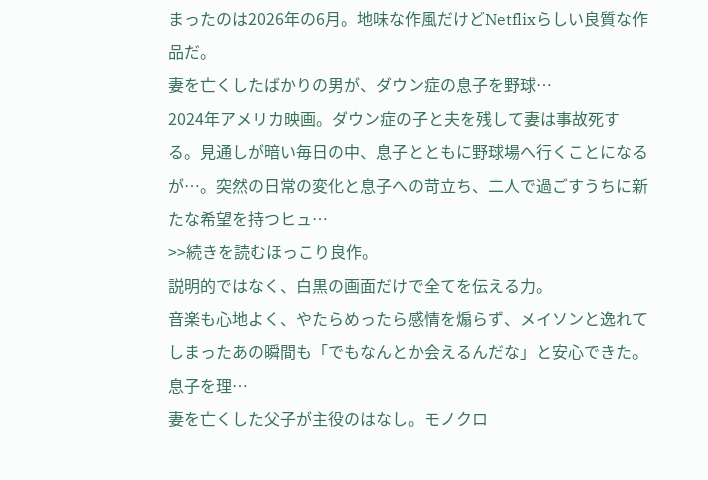まったのは2026年の6月。地味な作風だけどNetflixらしい良質な作品だ。
妻を亡くしたばかりの男が、ダウン症の息子を野球…
2024年アメリカ映画。ダウン症の子と夫を残して妻は事故死する。見通しが暗い毎日の中、息子とともに野球場へ行くことになるが…。突然の日常の変化と息子への苛立ち、二人で過ごすうちに新たな希望を持つヒュ…
>>続きを読むほっこり良作。
説明的ではなく、白黒の画面だけで全てを伝える力。
音楽も心地よく、やたらめったら感情を煽らず、メイソンと逸れてしまったあの瞬間も「でもなんとか会えるんだな」と安心できた。
息子を理…
妻を亡くした父子が主役のはなし。モノクロ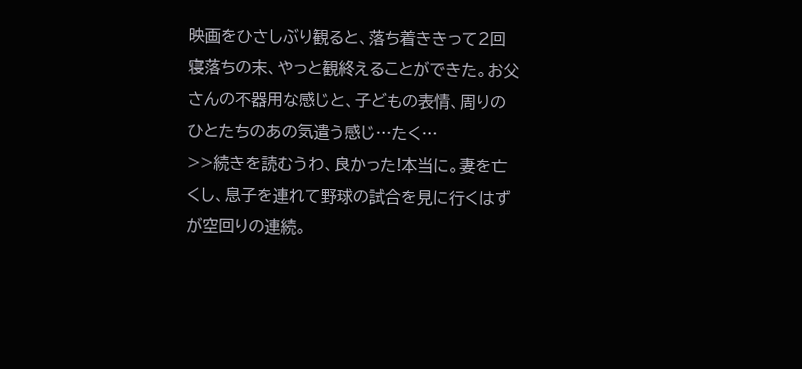映画をひさしぶり観ると、落ち着ききって2回寝落ちの末、やっと観終えることができた。お父さんの不器用な感じと、子どもの表情、周りのひとたちのあの気遣う感じ…たく…
>>続きを読むうわ、良かった!本当に。妻を亡くし、息子を連れて野球の試合を見に行くはずが空回りの連続。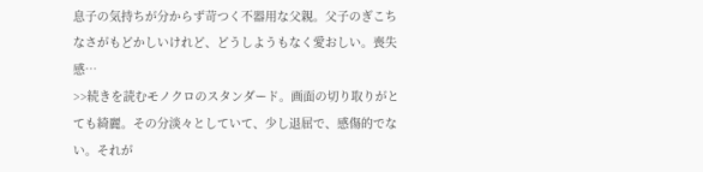息子の気持ちが分からず苛つく不器用な父親。父子のぎこちなさがもどかしいけれど、どうしようもなく愛おしい。喪失感…
>>続きを読むモノクロのスタンダード。画面の切り取りがとても綺麗。その分淡々としていて、少し退屈で、感傷的でない。それが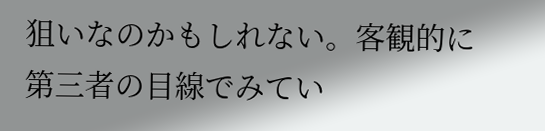狙いなのかもしれない。客観的に第三者の目線でみてい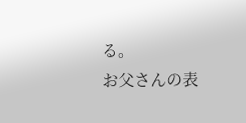る。
お父さんの表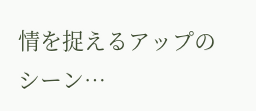情を捉えるアップのシーン…